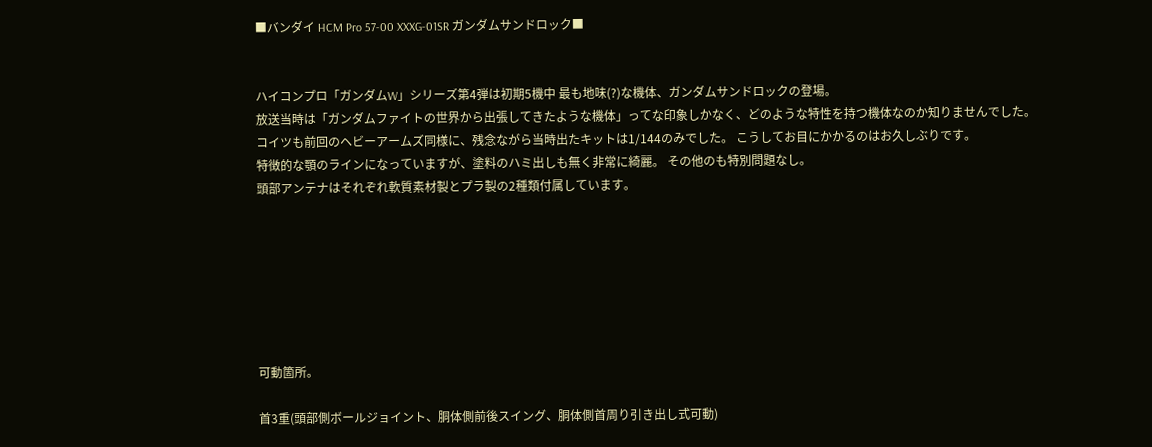■バンダイ HCM Pro 57-00 XXXG-01SR ガンダムサンドロック■


ハイコンプロ「ガンダムW」シリーズ第4弾は初期5機中 最も地味(?)な機体、ガンダムサンドロックの登場。
放送当時は「ガンダムファイトの世界から出張してきたような機体」ってな印象しかなく、どのような特性を持つ機体なのか知りませんでした。
コイツも前回のヘビーアームズ同様に、残念ながら当時出たキットは1/144のみでした。 こうしてお目にかかるのはお久しぶりです。
特徴的な顎のラインになっていますが、塗料のハミ出しも無く非常に綺麗。 その他のも特別問題なし。
頭部アンテナはそれぞれ軟質素材製とプラ製の2種類付属しています。







可動箇所。

首3重(頭部側ボールジョイント、胴体側前後スイング、胴体側首周り引き出し式可動)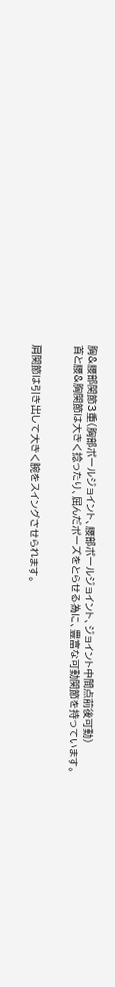胸&腰部関節3重(胸部ボールジョイント、腰部ボールジョイント、ジョイント中間点前後可動)
首と腰&胸関節は大きく捻ったり、屈んだポーズをとらせる為に、豊富な可動関節を持っています。


肩関節は引き出して大きく腕をスイングさせられます。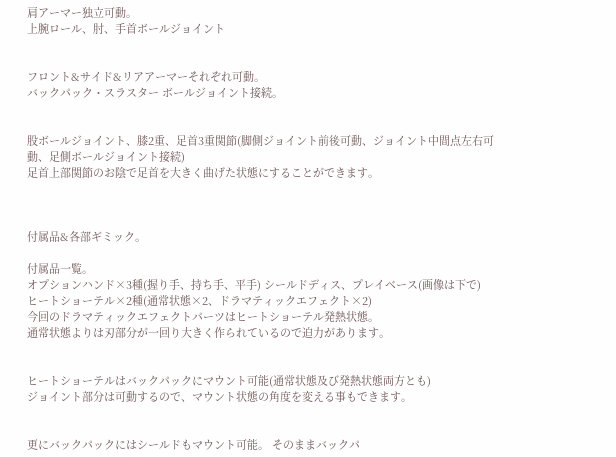肩アーマー独立可動。
上腕ロール、肘、手首ボールジョイント


フロント&サイド&リアアーマーそれぞれ可動。
バックパック・スラスター ボールジョイント接続。


股ボールジョイント、膝2重、足首3重関節(脚側ジョイント前後可動、ジョイント中間点左右可動、足側ボールジョイント接続)
足首上部関節のお陰で足首を大きく曲げた状態にすることができます。



付属品&各部ギミック。

付属品一覧。
オプションハンド×3種(握り手、持ち手、平手) シールドディス、プレイベース(画像は下で)
ヒートショーテル×2種(通常状態×2、ドラマティックエフェクト×2)
今回のドラマティックエフェクトパーツはヒートショーテル発熱状態。
通常状態よりは刃部分が一回り大きく作られているので迫力があります。


ヒートショーテルはバックパックにマウント可能(通常状態及び発熱状態両方とも)
ジョイント部分は可動するので、マウント状態の角度を変える事もできます。


更にバックパックにはシールドもマウント可能。 そのままバックパ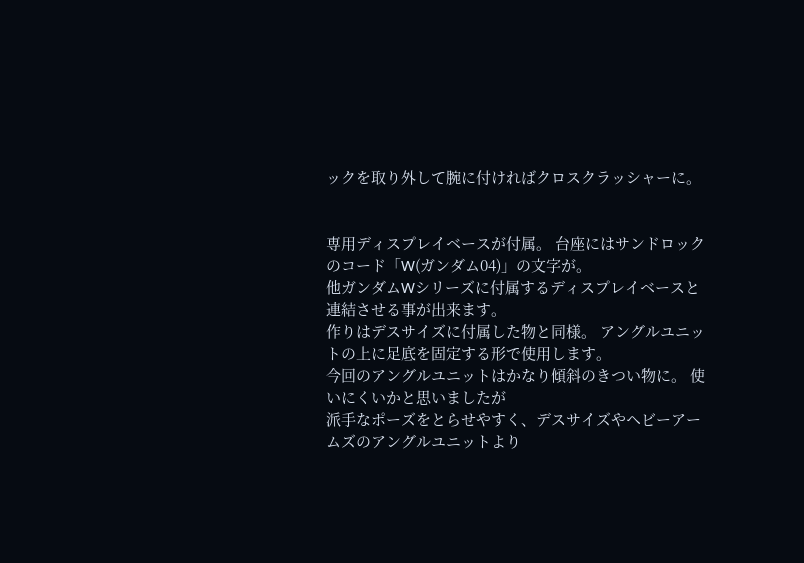ックを取り外して腕に付ければクロスクラッシャーに。


専用ディスプレイベースが付属。 台座にはサンドロックのコード「W(ガンダム04)」の文字が。
他ガンダムWシリーズに付属するディスプレイベースと連結させる事が出来ます。
作りはデスサイズに付属した物と同様。 アングルユニットの上に足底を固定する形で使用します。
今回のアングルユニットはかなり傾斜のきつい物に。 使いにくいかと思いましたが
派手なポーズをとらせやすく、デスサイズやヘビーアームズのアングルユニットより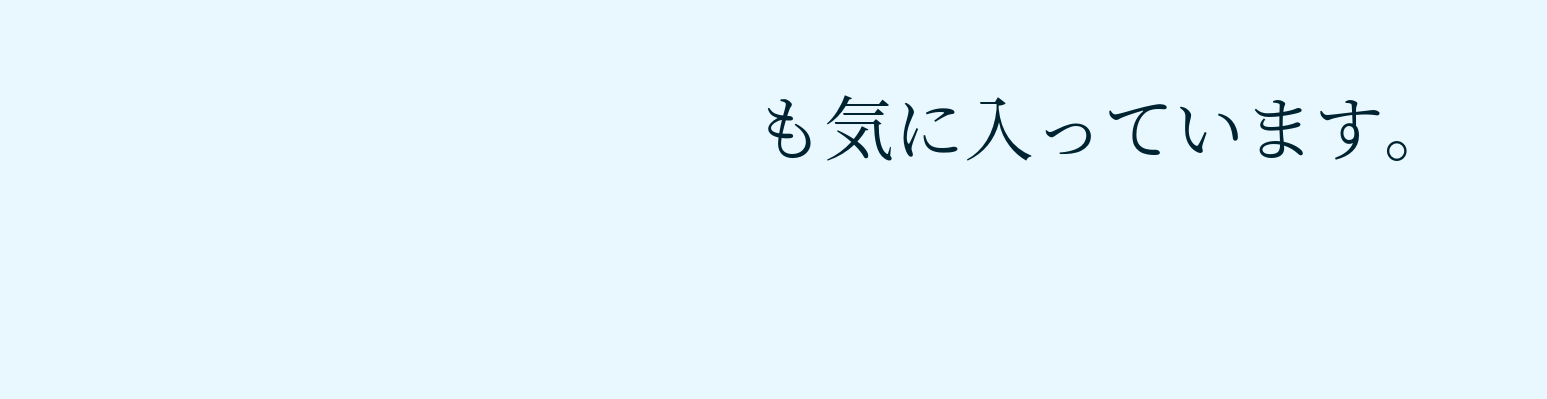も気に入っています。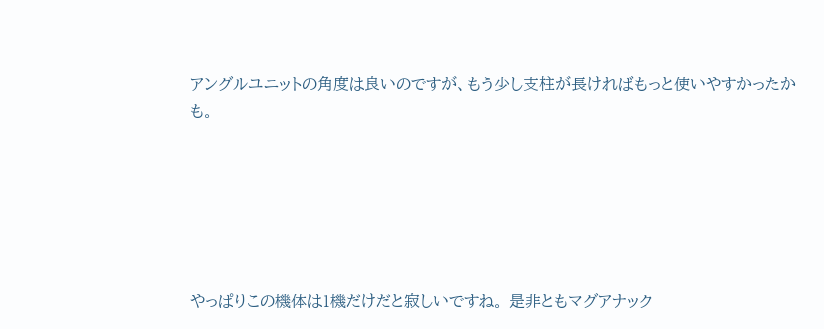アングルユニットの角度は良いのですが、もう少し支柱が長ければもっと使いやすかったかも。






やっぱりこの機体は1機だけだと寂しいですね。 是非ともマグアナック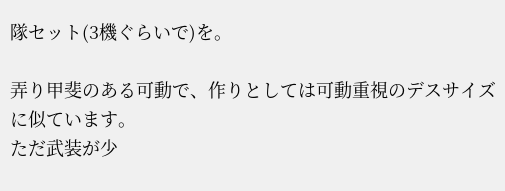隊セット(3機ぐらいで)を。

弄り甲斐のある可動で、作りとしては可動重視のデスサイズに似ています。
ただ武装が少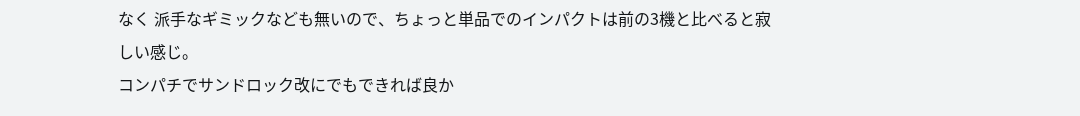なく 派手なギミックなども無いので、ちょっと単品でのインパクトは前の3機と比べると寂しい感じ。
コンパチでサンドロック改にでもできれば良か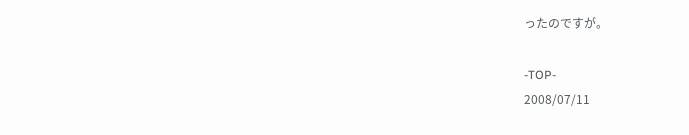ったのですが。

-TOP-
2008/07/11